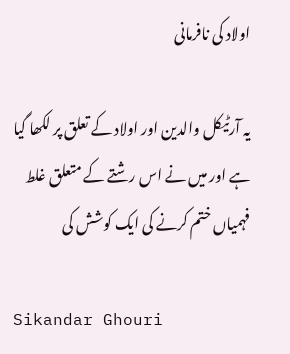اولاد کی نافرمانی

یہ آرٹیکل والدین اور اولاد کے تعلق پر لکھا گیا ہے اور میں نے اس رشتے کے متعلق غلط فہمیاں ختم کرنے کی ایک کوشش کی

Sikandar Ghouri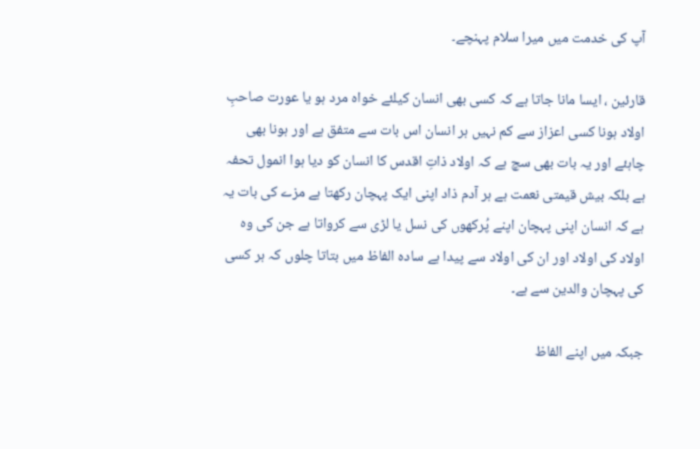آپ کی خدمت میں میرا سلام پہنچے۔

قارئین ، ایسا مانا جاتا ہے کہ کسی بھی انسان کیلئے خواہ مرد ہو یا عورت صاحبِ اولاد ہونا کسی اعزاز سے کم نہیں ہر انسان اس بات سے متفق ہے اور ہونا بھی چاہئے اور یہ بات بھی سچ ہے کہ اولاد ذاتِ اقدس کا انسان کو دیا ہوا انمول تحفہ ہے بلکہ بیش قیمتی نعمت ہے ہر آدم ذاد اپنی ایک پہچان رکھتا ہے مزے کی بات یہ ہے کہ انسان اپنی پہچان اپنے پُرکھوں کی نسل یا لڑی سے کرواتا ہے جن کی وہ اولاد کی اولاد اور ان کی اولاد سے پیدا ہے سادہ الفاظ میں بتاتا چلوں کہ ہر کسی کی پہچان والدین سے ہے۔

جبکہ میں اپنے الفاظ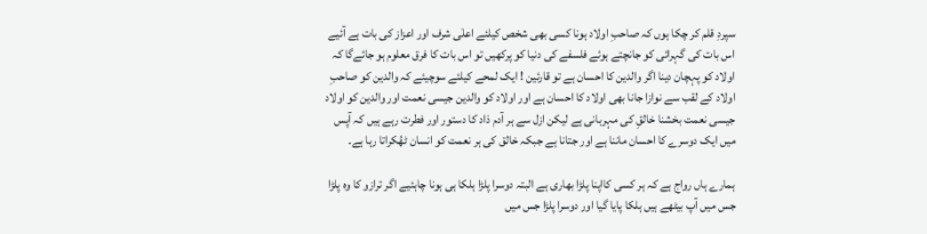سپردِ قلم کر چکا ہوں کہ صاحبِ اولاد ہونا کسی بھی شخص کیلئے اعلٰی شرف اور اعزاز کی بات ہے آئیے اس بات کی گہرائی کو جانچتے ہوئے فلسفے کی دنیا کو پرکھیں تو اس بات کا فرق معلوم ہو جائےگا کہ اولاد کو پہچان دینا اگر والدین کا احسان ہے تو قارئین ! ایک لمحے کیلئے سوچیئے کہ والدین کو صاحبِ اولاد کے لقب سے نوازا جانا بھی اولاد کا احسان ہے اور اولاد کو والدین جیسی نعمت اور والدین کو اولاد جیسی نعمت بخشنا خالقِ کی مہربانی ہے لیکن ازل سے ہر آدم ذاد کا دستور اور فطرت رہے ہیں کہ آپس میں ایک دوسرے کا احسان ماننا ہے اور جتانا ہے جبکہ خالق کی ہر نعمت کو انسان ٹھُکراتا رہا ہے۔

ہمارے ہاں رواج ہے کہ ہر کسی کااپنا پلڑا بھاری ہے البتہ دوسرا پلڑا ہلکا ہی ہونا چاہئیے اگر ترازو کا وہ پلڑا جس میں آپ بیٹھے ہیں ہلکا پایا گیا اور دوسرا پلڑا جس میں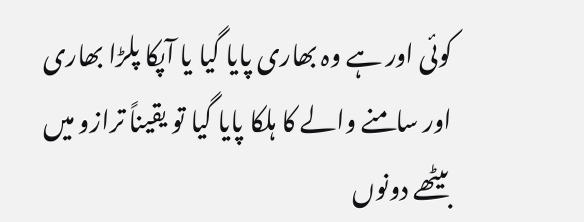کوئی اور ہے وہ بھاری پایا گیا یا آپکا پلڑا بھاری اور سامنے والے کا ہلکا پایا گیا تو یقیناً ترازو میں بیٹھے دونوں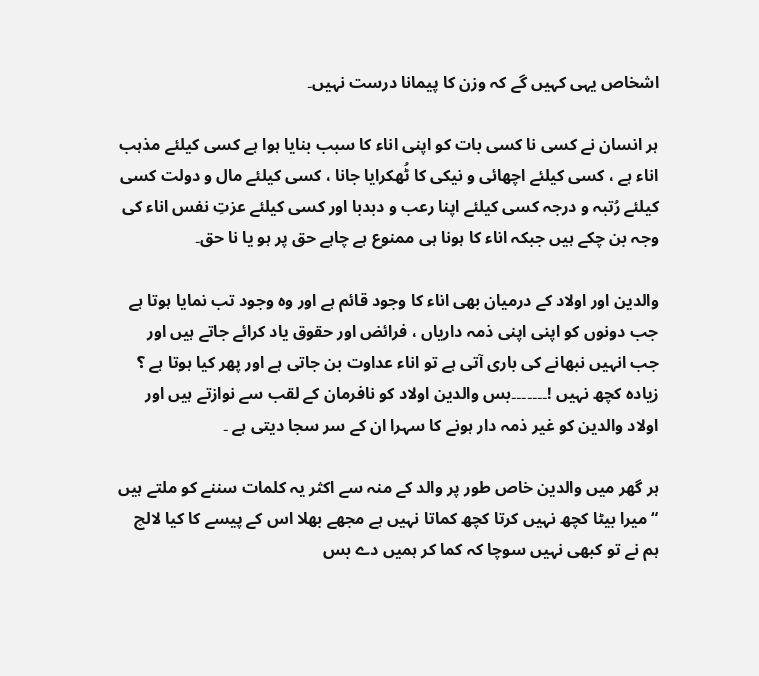اشخاص یہی کہیں گے کہ وزن کا پیمانا درست نہیں۔

ہر انسان نے کسی نا کسی بات کو اپنی اناء کا سبب بنایا ہوا ہے کسی کیلئے مذہب اناء ہے ، کسی کیلئے اچھائی و نیکی کا ٹُھکرایا جانا ، کسی کیلئے مال و دولت کسی کیلئے رُتبہ و درجہ کسی کیلئے اپنا رعب و دبدبا اور کسی کیلئے عزتِ نفس اناء کی وجہ بن چکے ہیں جبکہ اناء کا ہونا ہی ممنوع ہے چاہے حق پر ہو یا نا حق۔

والدین اور اولاد کے درمیان بھی اناء کا وجود قائم ہے اور وہ وجود تب نمایا ہوتا ہے جب دونوں کو اپنی اپنی ذمہ داریاں ، فرائض اور حقوق یاد کرائے جاتے ہیں اور جب انہیں نبھانے کی باری آتی ہے تو اناء عداوت بن جاتی ہے اور پھر کیا ہوتا ہے ؟ زیادہ کچھ نہیں !۔۔۔۔۔۔۔بس والدین اولاد کو نافرمان کے لقب سے نوازتے ہیں اور اولاد والدین کو غیر ذمہ دار ہونے کا سہرا ان کے سر سجا دیتی ہے ۔

ہر گھر میں والدین خاص طور پر والد کے منہ سے اکثر یہ کلمات سننے کو ملتے ہیں “میرا بیٹا کچھ نہیں کرتا کچھ کماتا نہیں ہے مجھے بھلا اس کے پیسے کا کیا لالچ ہم نے تو کبھی نہیں سوچا کہ کما کر ہمیں دے بس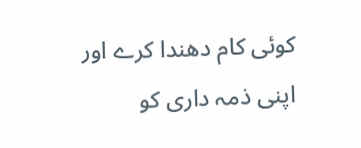کوئی کام دھندا کرے اور اپنی ذمہ داری کو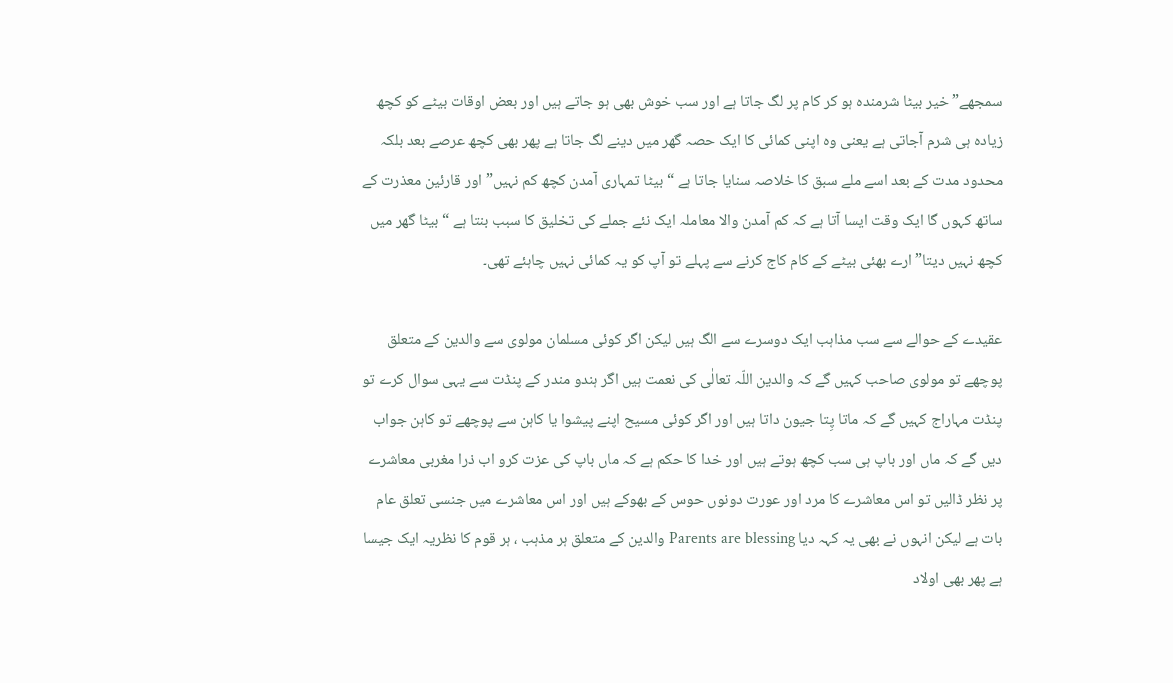سمجھے” خیر بیٹا شرمندہ ہو کر کام پر لگ جاتا ہے اور سب خوش بھی ہو جاتے ہیں اور بعض اوقات بیٹے کو کچھ زیادہ ہی شرم آجاتی ہے یعنی وہ اپنی کمائی کا ایک حصہ گھر میں دینے لگ جاتا ہے پھر بھی کچھ عرصے بعد بلکہ محدود مدت کے بعد اسے ملے سبق کا خلاصہ سنایا جاتا ہے “بیٹا تمہاری آمدن کچھ کم نہیں” اور قارئین معذرت کے ساتھ کہوں گا ایک وقت ایسا آتا ہے کہ کم آمدن والا معاملہ ایک نئے جملے کی تخلیق کا سبب بنتا ہے “ بیٹا گھر میں کچھ نہیں دیتا” ارے بھئی بیٹے کے کام کاج کرنے سے پہلے تو آپ کو یہ کمائی نہیں چاہئے تھی۔

عقیدے کے حوالے سے سب مذاہب ایک دوسرے سے الگ ہیں لیکن اگر کوئی مسلمان مولوی سے والدین کے متعلق پوچھے تو مولوی صاحب کہیں گے کہ والدین اللّہ تعالٰی کی نعمت ہیں اگر ہندو مندر کے پنڈت سے یہی سوال کرے تو پنڈت مہاراج کہیں گے کہ ماتا پِتا جیون داتا ہیں اور اگر کوئی مسیح اپنے پیشوا یا کاہن سے پوچھے تو کاہن جواب دیں گے کہ ماں اور باپ ہی سب کچھ ہوتے ہیں اور خدا کا حکم ہے کہ ماں باپ کی عزت کرو اب ذرا مغربی معاشرے پر نظر ڈالیں تو اس معاشرے کا مرد اور عورت دونوں حوس کے بھوکے ہیں اور اس معاشرے میں جنسی تعلق عام بات ہے لیکن انہوں نے بھی یہ کہہ دیا Parents are blessing والدین کے متعلق ہر مذہب ، ہر قوم کا نظریہ ایک جیسا ہے پھر بھی اولاد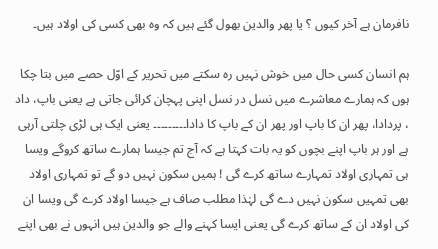نافرمان ہے آخر کیوں ؟ یا پھر والدین بھول گئے ہیں کہ وہ بھی کسی کی اولاد ہیں۔

ہم انسان کسی حال میں خوش نہیں رہ سکتے میں تحریر کے اوّل حصے میں بتا چکا ہوں کہ ہمارے معاشرے میں نسل در نسل اپنی پہچان کرائی جاتی ہے یعنی باپ، داد ، پردادا، پھر ان کا باپ اور پھر ان کے باپ کا دادا۔۔۔۔۔۔۔۔۔ یعنی ایک ہی لڑی چلتی آرہی ہے اور ہر باپ اپنے بچوں کو یہ بات کہتا ہے کہ آج تم جیسا ہمارے ساتھ کروگے ویسا ہی تمہاری اولاد تمہارے ساتھ کرے گی ! ہمیں سکون نہیں دو گے تو تمہاری اولاد بھی تمہیں سکون نہیں دے گی لہٰذا مطلب صاف ہے جیسا اولاد کرے گی ویسا ان کی اولاد ان کے ساتھ کرے گی یعنی ایسا کہنے والے جو والدین ہیں انہوں نے بھی اپنے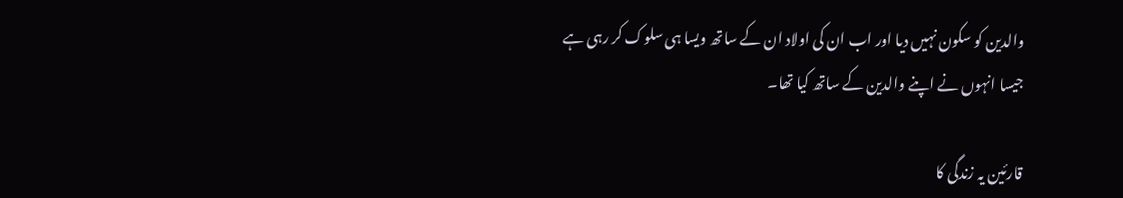والدین کو سکون نہیں دیا اور اب ان کی اولاد ان کے ساتھ ویسا ہی سلوک کر رہی ہے جیسا انہوں نے اپنے والدین کے ساتھ کیا تھا۔

قارئین یہ زندگی کا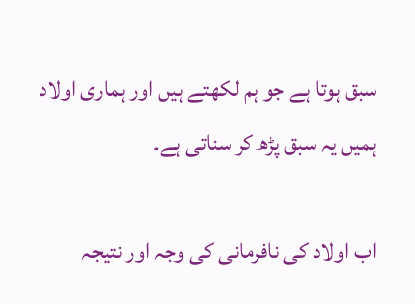سبق ہوتا ہے جو ہم لکھتے ہیں اور ہماری اولاد ہمیں یہ سبق پڑھ کر سناتی ہے۔

اب اولاد کی نافرمانی کی وجہ اور نتیجہ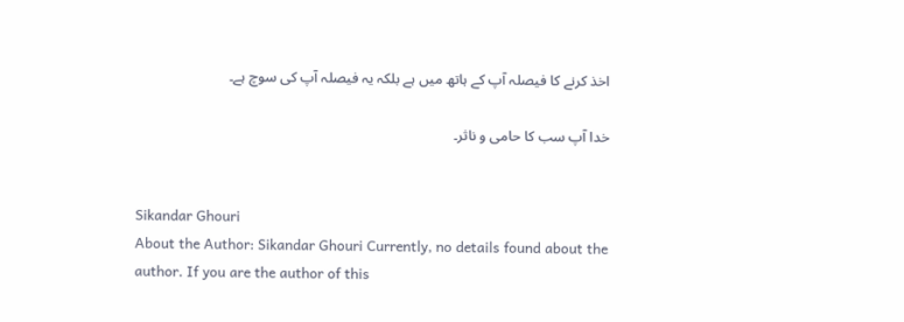اخذ کرنے کا فیصلہ آپ کے ہاتھ میں ہے بلکہ یہ فیصلہ آپ کی سوچ ہے۔

خدا آپ سب کا حامی و ناثر۔


Sikandar Ghouri
About the Author: Sikandar Ghouri Currently, no details found about the author. If you are the author of this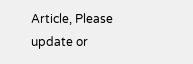Article, Please update or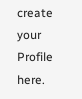create your Profile here.